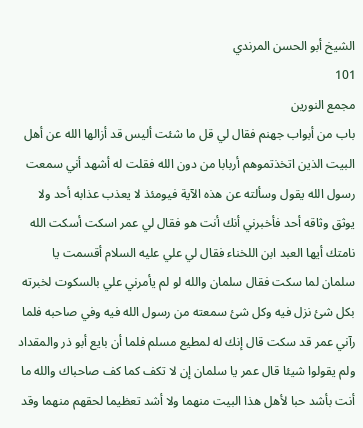الشيخ أبو الحسن المرندي
101
مجمع النورين
باب من أبواب جهنم فقال لي قل ما شئت أليس قد أزالها الله عن أهل البيت الذين اتخذتموهم أربابا من دون الله فقلت له أشهد أني سمعت رسول الله يقول وسألته عن هذه الآية فيومئذ لا يعذب عذابه أحد ولا يوثق وثاقه أحد فأخبرني أنك أنت هو فقال لي عمر اسكت أسكت الله نامتك أيها العبد ابن اللخناء فقال لي علي عليه السلام أقسمت يا سلمان لما سكت فقال سلمان والله لو لم يأمرني علي بالسكوت لخبرته بكل شئ نزل فيه وكل شئ سمعته من رسول الله فيه وفي صاحبه فلما رآني عمر قد سكت قال إنك له لمطيع مسلم فلما أن بايع أبو ذر والمقداد ولم يقولوا شيئا قال عمر يا سلمان إن لا تكف كما كف صاحباك والله ما أنت بأشد حبا لأهل هذا البيت منهما ولا أشد تعظيما لحقهم منهما وقد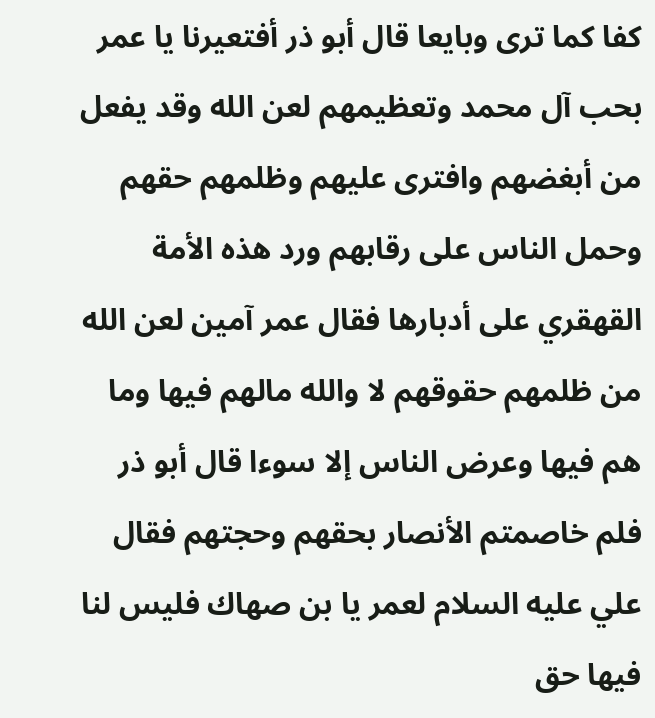كفا كما ترى وبايعا قال أبو ذر أفتعيرنا يا عمر بحب آل محمد وتعظيمهم لعن الله وقد يفعل من أبغضهم وافترى عليهم وظلمهم حقهم وحمل الناس على رقابهم ورد هذه الأمة القهقري على أدبارها فقال عمر آمين لعن الله من ظلمهم حقوقهم لا والله مالهم فيها وما هم فيها وعرض الناس إلا سوءا قال أبو ذر فلم خاصمتم الأنصار بحقهم وحجتهم فقال علي عليه السلام لعمر يا بن صهاك فليس لنا فيها حق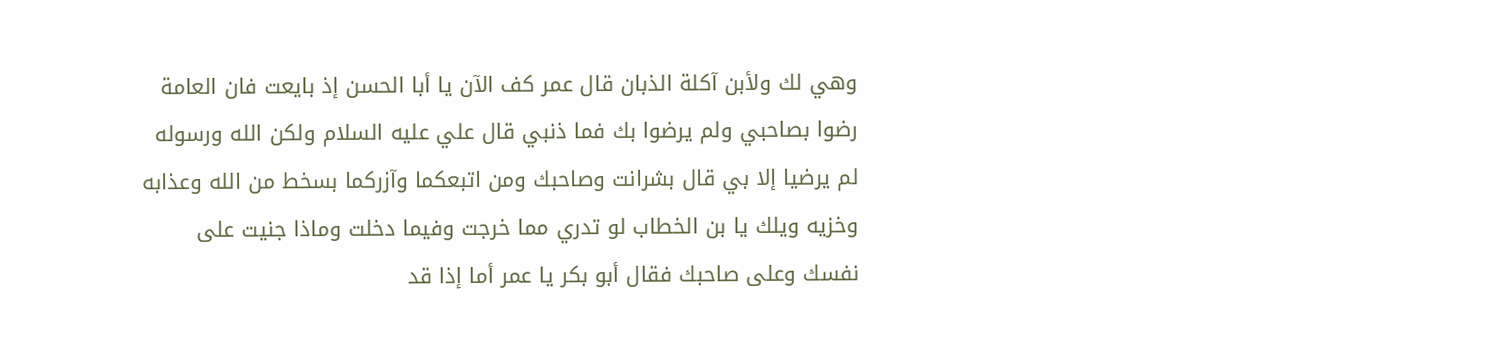وهي لك ولأبن آكلة الذبان قال عمر كف الآن يا أبا الحسن إذ بايعت فان العامة رضوا بصاحبي ولم يرضوا بك فما ذنبي قال علي عليه السلام ولكن الله ورسوله لم يرضيا إلا بي قال بشرانت وصاحبك ومن اتبعكما وآزركما بسخط من الله وعذابه وخزيه ويلك يا بن الخطاب لو تدري مما خرجت وفيما دخلت وماذا جنيت على نفسك وعلى صاحبك فقال أبو بكر يا عمر أما إذا قد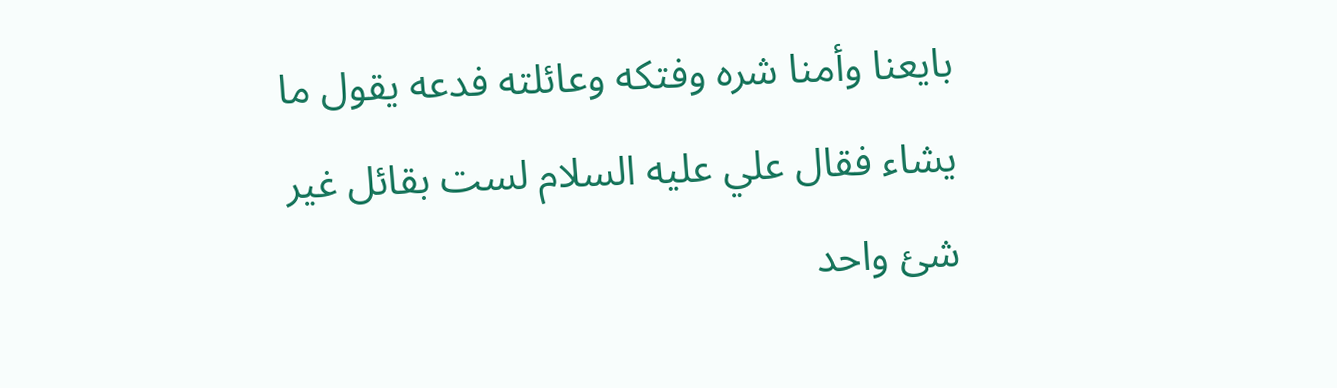بايعنا وأمنا شره وفتكه وعائلته فدعه يقول ما يشاء فقال علي عليه السلام لست بقائل غير شئ واحد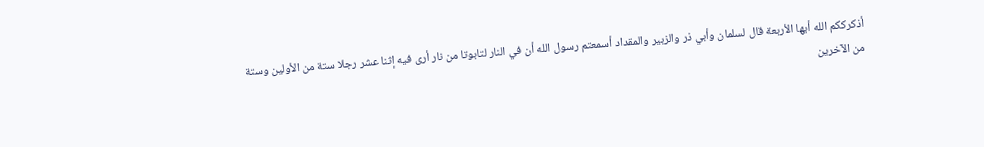أذكرككم الله أيها الأربعة قال لسلمان وأبي ذر والزبير والمقداد أسمعتم رسول الله أن في النار لتابوتا من نار أرى فيه إثنا عشر رجلا ستة من الأولين وستة من الآخرين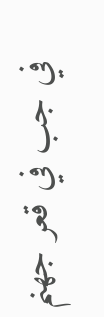في جب في قعر جهنم